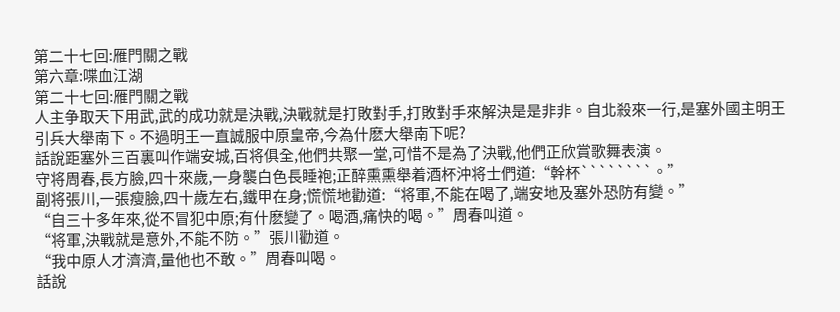第二十七回:雁門關之戰
第六章:喋血江湖
第二十七回:雁門關之戰
人主争取天下用武,武的成功就是決戰,決戰就是打敗對手,打敗對手來解決是是非非。自北殺來一行,是塞外國主明王引兵大舉南下。不過明王一直誠服中原皇帝,今為什麽大舉南下呢?
話說距塞外三百裏叫作端安城,百将俱全,他們共聚一堂,可惜不是為了決戰,他們正欣賞歌舞表演。
守将周春,長方臉,四十來歲,一身襲白色長睡袍;正醉熏熏舉着酒杯沖将士們道:“幹杯````````。”
副将張川,一張瘦臉,四十歲左右,鐵甲在身;慌慌地勸道:“将軍,不能在喝了,端安地及塞外恐防有變。”
“自三十多年來,從不冒犯中原;有什麽變了。喝酒,痛快的喝。”周春叫道。
“将軍,決戰就是意外,不能不防。”張川勸道。
“我中原人才濟濟,量他也不敢。”周春叫喝。
話說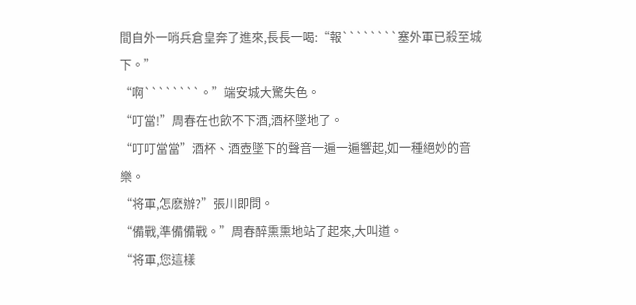間自外一哨兵倉皇奔了進來,長長一喝:“報````````塞外軍已殺至城下。”
“啊````````。”端安城大驚失色。
“叮當!”周春在也飲不下酒,酒杯墜地了。
“叮叮當當”酒杯、酒壺墜下的聲音一遍一遍響起,如一種絕妙的音樂。
“将軍,怎麽辦?”張川即問。
“備戰,準備備戰。”周春醉熏熏地站了起來,大叫道。
“将軍,您這樣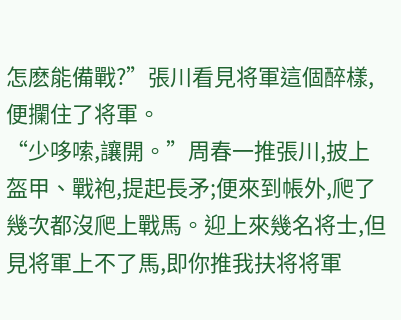怎麽能備戰?”張川看見将軍這個醉樣,便攔住了将軍。
“少哆嗦,讓開。”周春一推張川,披上盔甲、戰袍,提起長矛;便來到帳外,爬了幾次都沒爬上戰馬。迎上來幾名将士,但見将軍上不了馬,即你推我扶将将軍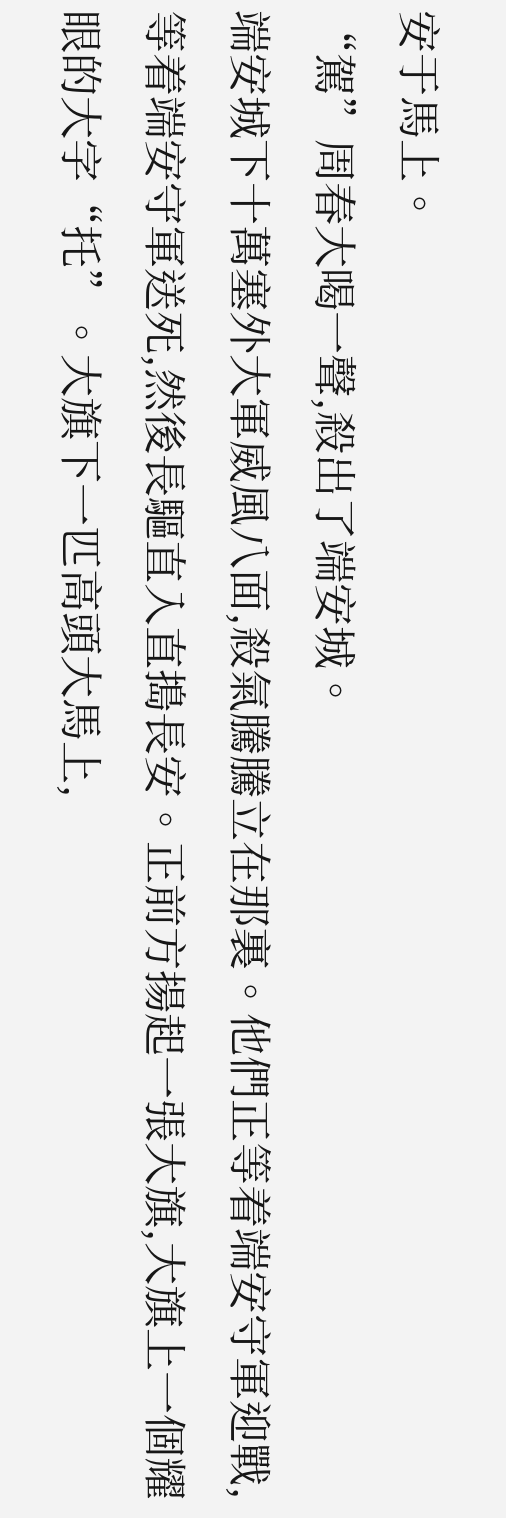安于馬上。
“駕”周春大喝一聲,殺出了端安城。
端安城下十萬塞外大軍威風八面,殺氣騰騰立在那裏。他們正等着端安守軍迎戰,等着端安守軍送死,然後長驅直入直搗長安。正前方揚起一張大旗,大旗上一個耀眼的大字“托”。大旗下一匹高頭大馬上,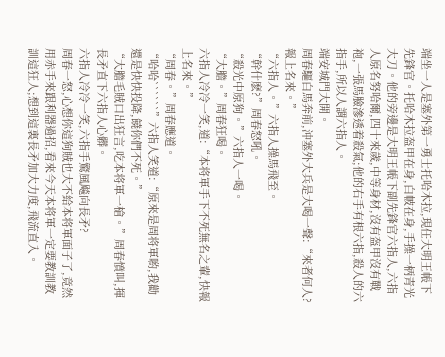端坐一人是塞外第一勇士托哈木拉,現任大明王帳下先鋒官。托哈木拉盔甲在身,白帔在身,手操一柄青光大刀。他的旁邊是大明王帳下副先鋒官六指人,六指人原名努哈爾,四十來歲,中等身材,沒有盔甲沒有戰袍,一張馬臉滲透着殺氣;他的右手有根六指,殺人的六指手,所以人謂六指人。
端安城門大開。
周春驅白馬奔前,沖塞外大兵是大喝一聲:“來者何人?報上名來。”
“六指人。”六指人操馬飛至。
“幹什麽?”周春怒吼。
“殺光中原狗。”六指人一喝。
“大膽。”周春狂喝。
六指人冷冷一笑,道:“本将軍手下不死無名之輩,快報上名來。”
“周春。”周春應道。
“哈哈``````”六指人笑道:“原來是周将軍喲,我勸還是快快投降,饒你們不死。”
“大膽毛賊口出狂言,吃本将軍一槍。”周春憤叫,揮長矛直下六指人心髒。
六指人冷冷一笑,六指手驚風飚向長矛?
周春一怒,心想你這狗賊也大不給本将軍面子了,竟然用赤手來跟利器過招,看來今天本将軍一定要教訓教訓這狂人;想到這裏長矛加大力度,飛流直入。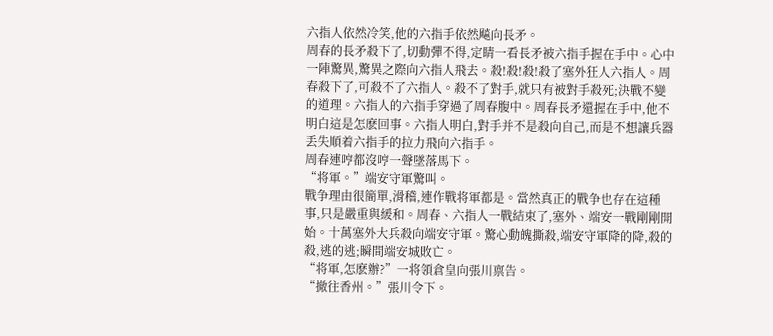六指人依然冷笑,他的六指手依然飚向長矛。
周春的長矛殺下了,切動彈不得,定睛一看長矛被六指手握在手中。心中一陣驚異,驚異之際向六指人飛去。殺!殺!殺!殺了塞外狂人六指人。周春殺下了,可殺不了六指人。殺不了對手,就只有被對手殺死;決戰不變的道理。六指人的六指手穿過了周春腹中。周春長矛還握在手中,他不明白這是怎麽回事。六指人明白,對手并不是殺向自己,而是不想讓兵器丢失順着六指手的拉力飛向六指手。
周春連哼都沒哼一聲墜落馬下。
“将軍。”端安守軍驚叫。
戰争理由很簡單,滑稽,連作戰将軍都是。當然真正的戰争也存在這種事,只是嚴重與緩和。周春、六指人一戰結束了,塞外、端安一戰剛剛開始。十萬塞外大兵殺向端安守軍。驚心動魄撕殺,端安守軍降的降,殺的殺,逃的逃;瞬間端安城敗亡。
“将軍,怎麽辦?”一将領倉皇向張川禀告。
“撤往香州。”張川令下。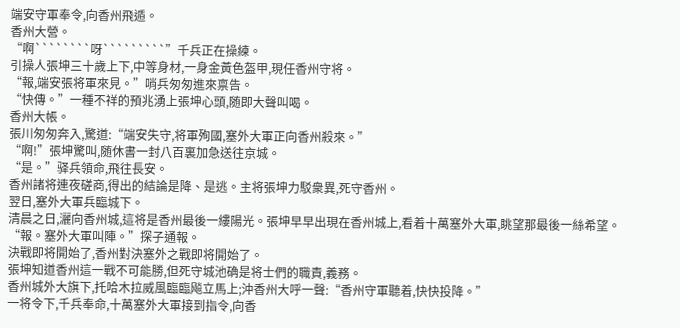端安守軍奉令,向香州飛遁。
香州大營。
“啊````````呀`````````”千兵正在操練。
引操人張坤三十歲上下,中等身材,一身金黃色盔甲,現任香州守将。
“報,端安張将軍來見。”哨兵匆匆進來禀告。
“快傳。”一種不祥的預兆湧上張坤心頭,随即大聲叫喝。
香州大帳。
張川匆匆奔入,驚道:“端安失守,将軍殉國,塞外大軍正向香州殺來。”
“啊!”張坤驚叫,随休書一封八百裏加急送往京城。
“是。”驿兵領命,飛往長安。
香州諸将連夜磋商,得出的結論是降、是逃。主将張坤力駁衆異,死守香州。
翌日,塞外大軍兵臨城下。
清晨之日,灑向香州城,這将是香州最後一縷陽光。張坤早早出現在香州城上,看着十萬塞外大軍,眺望那最後一絲希望。
“報。塞外大軍叫陣。”探子通報。
決戰即将開始了,香州對決塞外之戰即将開始了。
張坤知道香州這一戰不可能勝,但死守城池确是将士們的職責,義務。
香州城外大旗下,托哈木拉威風臨臨飚立馬上;沖香州大呼一聲:“香州守軍聽着,快快投降。”
一将令下,千兵奉命,十萬塞外大軍接到指令,向香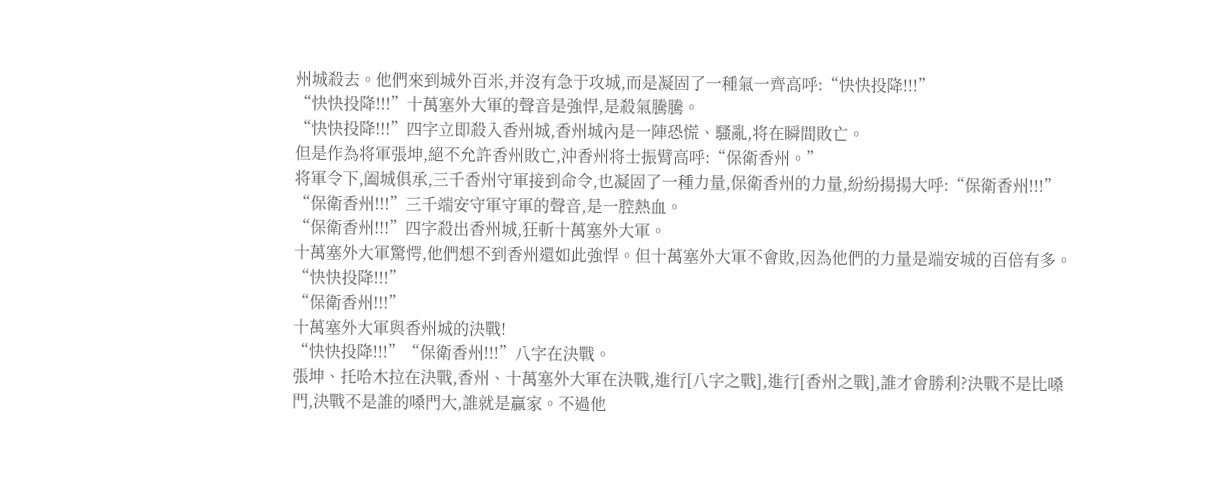州城殺去。他們來到城外百米,并沒有急于攻城,而是凝固了一種氣一齊高呼:“快快投降!!!”
“快快投降!!!”十萬塞外大軍的聲音是強悍,是殺氣騰騰。
“快快投降!!!”四字立即殺入香州城,香州城內是一陣恐慌、騷亂,将在瞬間敗亡。
但是作為将軍張坤,絕不允許香州敗亡,沖香州将士振臂高呼:“保衛香州。”
将軍令下,阖城俱承,三千香州守軍接到命令,也凝固了一種力量,保衛香州的力量,紛紛揚揚大呼:“保衛香州!!!”
“保衛香州!!!”三千端安守軍守軍的聲音,是一腔熱血。
“保衛香州!!!”四字殺出香州城,狂斬十萬塞外大軍。
十萬塞外大軍驚愕,他們想不到香州還如此強悍。但十萬塞外大軍不會敗,因為他們的力量是端安城的百倍有多。
“快快投降!!!”
“保衛香州!!!”
十萬塞外大軍與香州城的決戰!
“快快投降!!!”“保衛香州!!!”八字在決戰。
張坤、托哈木拉在決戰,香州、十萬塞外大軍在決戰,進行[八字之戰],進行[香州之戰],誰才會勝利?決戰不是比嗓門,決戰不是誰的嗓門大,誰就是贏家。不過他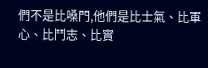們不是比嗓門,他們是比士氣、比軍心、比鬥志、比實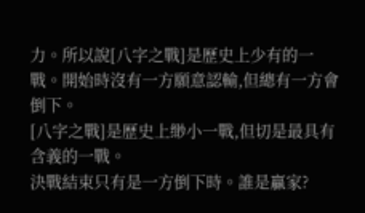力。所以說[八字之戰]是歷史上少有的一戰。開始時沒有一方願意認輸,但總有一方會倒下。
[八字之戰]是歷史上缈小一戰,但切是最具有含義的一戰。
決戰結束只有是一方倒下時。誰是贏家?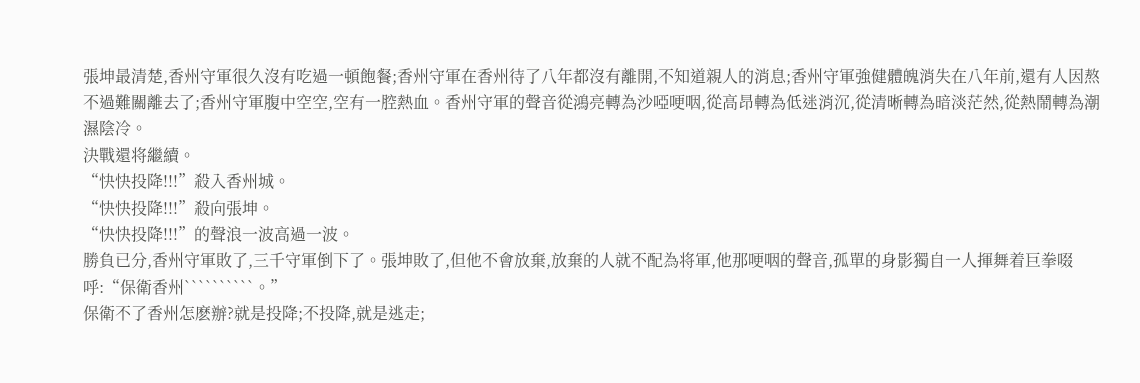張坤最清楚,香州守軍很久沒有吃過一頓飽餐;香州守軍在香州待了八年都沒有離開,不知道親人的消息;香州守軍強健體魄消失在八年前,還有人因熬不過難關離去了;香州守軍腹中空空,空有一腔熱血。香州守軍的聲音從鴻亮轉為沙啞哽咽,從高昂轉為低迷消沉,從清晰轉為暗淡茫然,從熱鬧轉為潮濕陰冷。
決戰還将繼續。
“快快投降!!!”殺入香州城。
“快快投降!!!”殺向張坤。
“快快投降!!!”的聲浪一波高過一波。
勝負已分,香州守軍敗了,三千守軍倒下了。張坤敗了,但他不會放棄,放棄的人就不配為将軍,他那哽咽的聲音,孤單的身影獨自一人揮舞着巨拳啜呼:“保衛香州``````````。”
保衛不了香州怎麽辦?就是投降;不投降,就是逃走;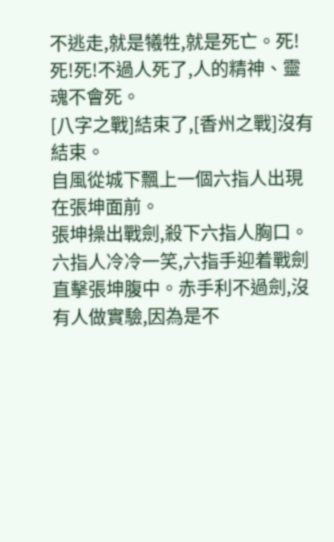不逃走,就是犧牲,就是死亡。死!死!死!不過人死了,人的精神、靈魂不會死。
[八字之戰]結束了,[香州之戰]沒有結束。
自風從城下飄上一個六指人出現在張坤面前。
張坤操出戰劍,殺下六指人胸口。
六指人冷冷一笑,六指手迎着戰劍直擊張坤腹中。赤手利不過劍,沒有人做實驗,因為是不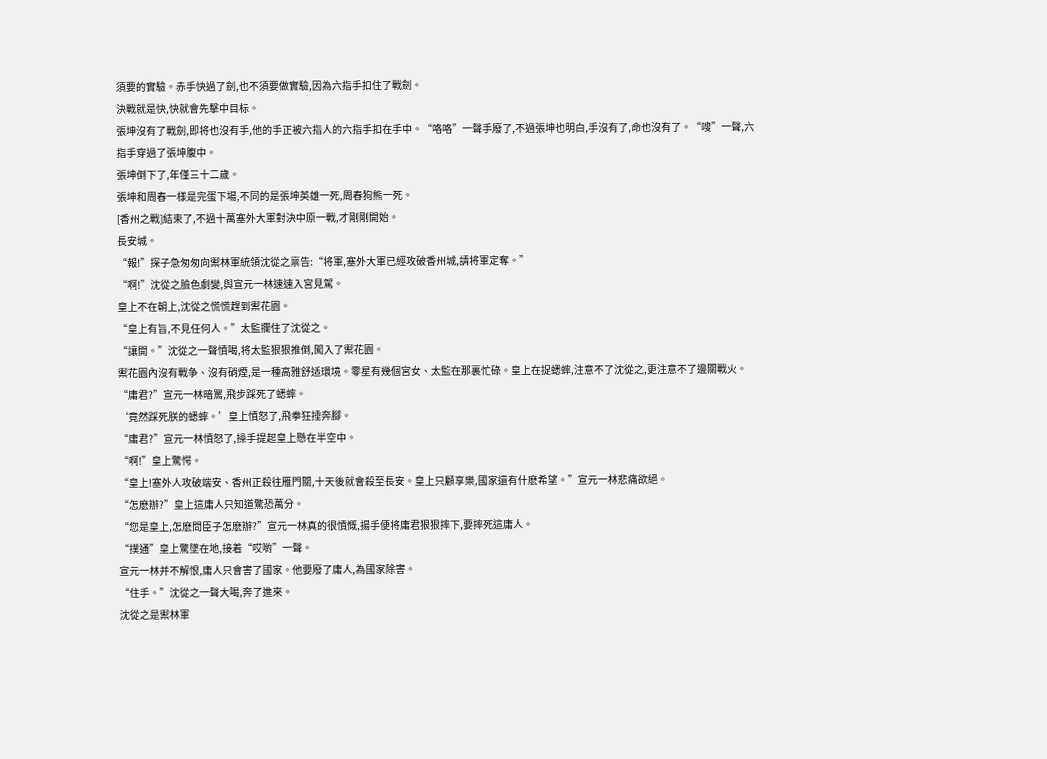須要的實驗。赤手快過了劍,也不須要做實驗,因為六指手扣住了戰劍。
決戰就是快,快就會先擊中目标。
張坤沒有了戰劍,即将也沒有手,他的手正被六指人的六指手扣在手中。“咯咯”一聲手廢了,不過張坤也明白,手沒有了,命也沒有了。“嗖”一聲,六指手穿過了張坤腹中。
張坤倒下了,年僅三十二歲。
張坤和周春一樣是完蛋下場,不同的是張坤英雄一死,周春狗熊一死。
[香州之戰]結束了,不過十萬塞外大軍對決中原一戰,才剛剛開始。
長安城。
“報!”探子急匆匆向禦林軍統領沈從之禀告:“将軍,塞外大軍已經攻破香州城,請将軍定奪。”
“啊!”沈從之臉色劇變,與宣元一林速速入宮見駕。
皇上不在朝上,沈從之慌慌趕到禦花園。
“皇上有旨,不見任何人。”太監攔住了沈從之。
“讓開。”沈從之一聲憤喝,将太監狠狠推倒,闖入了禦花園。
禦花園內沒有戰争、沒有硝煙,是一種高雅舒适環境。零星有幾個宮女、太監在那裏忙碌。皇上在捉蟋蟀,注意不了沈從之,更注意不了邊關戰火。
“庸君?”宣元一林暗罵,飛步踩死了蟋蟀。
‘竟然踩死朕的蟋蟀。’皇上憤怒了,飛拳狂捶奔腳。
“庸君?”宣元一林憤怒了,操手提起皇上懸在半空中。
“啊!”皇上驚愕。
“皇上!塞外人攻破端安、香州正殺往雁門關,十天後就會殺至長安。皇上只顧享樂,國家還有什麽希望。”宣元一林悲痛欲絕。
“怎麽辦?”皇上這庸人只知道驚恐萬分。
“您是皇上,怎麽問臣子怎麽辦?”宣元一林真的很憤慨,揚手便将庸君狠狠摔下,要摔死這庸人。
“撲通”皇上驚墜在地,接着“哎喲”一聲。
宣元一林并不解恨,庸人只會害了國家。他要廢了庸人,為國家除害。
“住手。”沈從之一聲大喝,奔了進來。
沈從之是禦林軍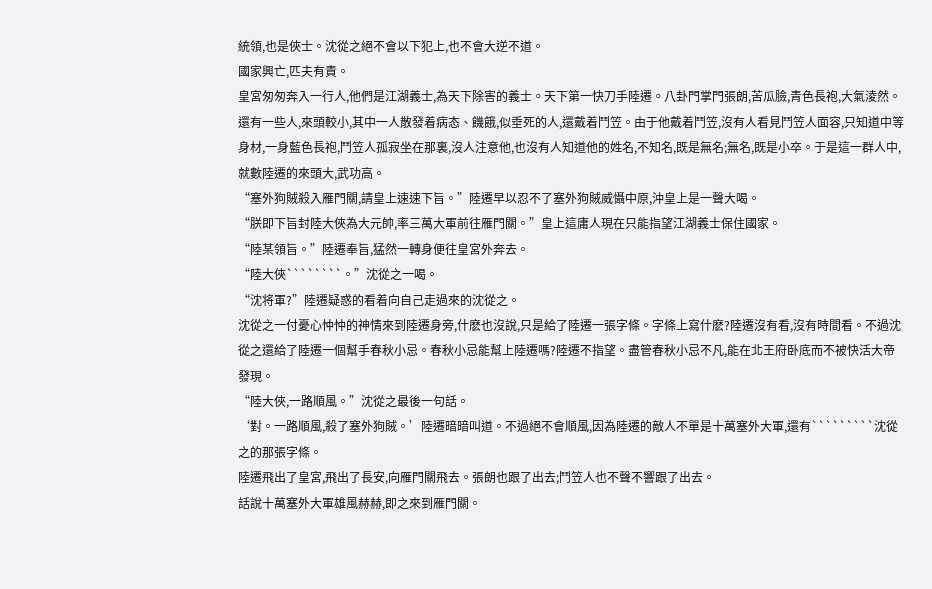統領,也是俠士。沈從之絕不會以下犯上,也不會大逆不道。
國家興亡,匹夫有責。
皇宮匆匆奔入一行人,他們是江湖義士,為天下除害的義士。天下第一快刀手陸遷。八卦門掌門張朗,苦瓜臉,青色長袍,大氣淩然。還有一些人,來頭較小,其中一人散發着病态、饑餓,似垂死的人,還戴着鬥笠。由于他戴着鬥笠,沒有人看見鬥笠人面容,只知道中等身材,一身藍色長袍,鬥笠人孤寂坐在那裏,沒人注意他,也沒有人知道他的姓名,不知名,既是無名;無名,既是小卒。于是這一群人中,就數陸遷的來頭大,武功高。
“塞外狗賊殺入雁門關,請皇上速速下旨。”陸遷早以忍不了塞外狗賊威懾中原,沖皇上是一聲大喝。
“朕即下旨封陸大俠為大元帥,率三萬大軍前往雁門關。”皇上這庸人現在只能指望江湖義士保住國家。
“陸某領旨。”陸遷奉旨,猛然一轉身便往皇宮外奔去。
“陸大俠````````。”沈從之一喝。
“沈将軍?”陸遷疑惑的看着向自己走過來的沈從之。
沈從之一付憂心忡忡的神情來到陸遷身旁,什麽也沒說,只是給了陸遷一張字條。字條上寫什麽?陸遷沒有看,沒有時間看。不過沈從之還給了陸遷一個幫手春秋小忌。春秋小忌能幫上陸遷嗎?陸遷不指望。盡管春秋小忌不凡,能在北王府卧底而不被快活大帝發現。
“陸大俠,一路順風。”沈從之最後一句話。
‘對。一路順風,殺了塞外狗賊。’陸遷暗暗叫道。不過絕不會順風,因為陸遷的敵人不單是十萬塞外大軍,還有`````````沈從之的那張字條。
陸遷飛出了皇宮,飛出了長安,向雁門關飛去。張朗也跟了出去;鬥笠人也不聲不響跟了出去。
話說十萬塞外大軍雄風赫赫,即之來到雁門關。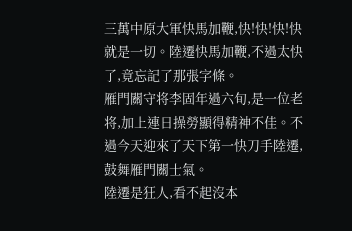三萬中原大軍快馬加鞭,快!快!快!快就是一切。陸遷快馬加鞭,不過太快了,竟忘記了那張字條。
雁門關守将李固年過六旬,是一位老将,加上連日操勞顯得精神不佳。不過今天迎來了天下第一快刀手陸遷,鼓舞雁門關士氣。
陸遷是狂人,看不起沒本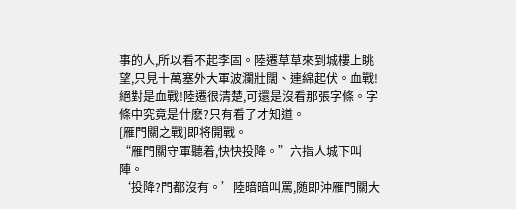事的人,所以看不起李固。陸遷草草來到城樓上眺望,只見十萬塞外大軍波瀾壯闊、連綿起伏。血戰!絕對是血戰!陸遷很清楚,可還是沒看那張字條。字條中究竟是什麽?只有看了才知道。
[雁門關之戰]即将開戰。
“雁門關守軍聽着,快快投降。”六指人城下叫陣。
‘投降?門都沒有。’陸暗暗叫罵,随即沖雁門關大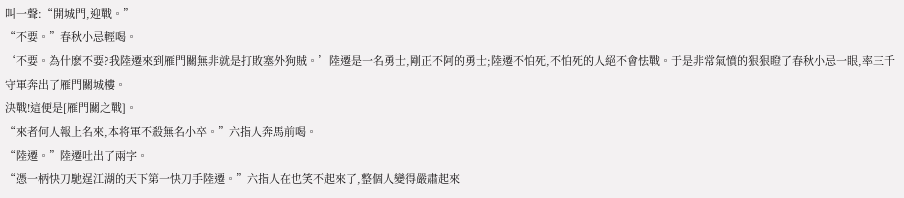叫一聲:“開城門,迎戰。”
“不要。”春秋小忌輕喝。
‘不要。為什麽不要?我陸遷來到雁門關無非就是打敗塞外狗賊。’陸遷是一名勇士,剛正不阿的勇士;陸遷不怕死,不怕死的人絕不會怯戰。于是非常氣憤的狠狠瞪了春秋小忌一眼,率三千守軍奔出了雁門關城樓。
決戰!這便是[雁門關之戰]。
“來者何人報上名來,本将軍不殺無名小卒。”六指人奔馬前喝。
“陸遷。”陸遷吐出了兩字。
“憑一柄快刀馳逞江湖的天下第一快刀手陸遷。”六指人在也笑不起來了,整個人變得嚴肅起來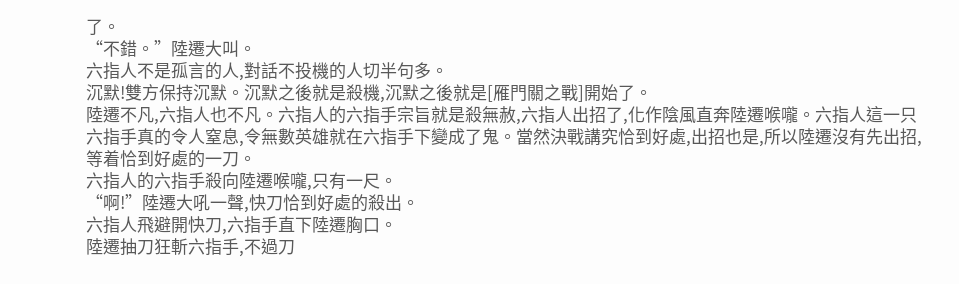了。
“不錯。”陸遷大叫。
六指人不是孤言的人,對話不投機的人切半句多。
沉默!雙方保持沉默。沉默之後就是殺機,沉默之後就是[雁門關之戰]開始了。
陸遷不凡,六指人也不凡。六指人的六指手宗旨就是殺無赦,六指人出招了,化作陰風直奔陸遷喉嚨。六指人這一只六指手真的令人窒息,令無數英雄就在六指手下變成了鬼。當然決戰講究恰到好處,出招也是,所以陸遷沒有先出招,等着恰到好處的一刀。
六指人的六指手殺向陸遷喉嚨,只有一尺。
“啊!”陸遷大吼一聲,快刀恰到好處的殺出。
六指人飛避開快刀,六指手直下陸遷胸口。
陸遷抽刀狂斬六指手,不過刀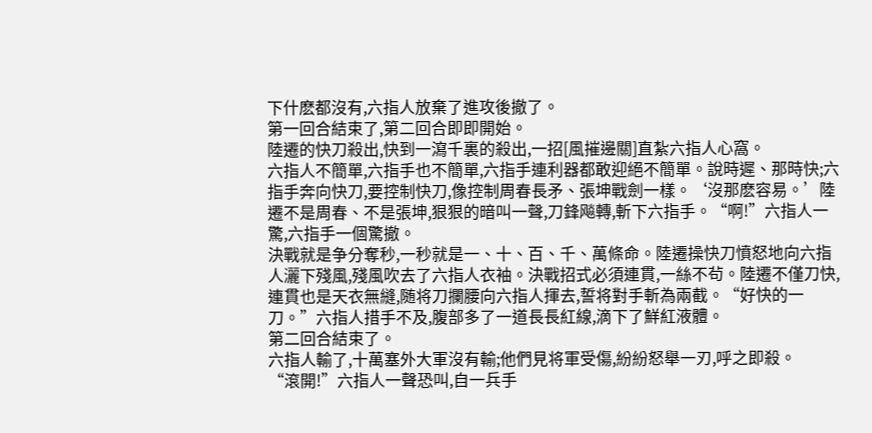下什麽都沒有,六指人放棄了進攻後撤了。
第一回合結束了,第二回合即即開始。
陸遷的快刀殺出,快到一瀉千裏的殺出,一招[風摧邊關]直紮六指人心窩。
六指人不簡單,六指手也不簡單,六指手連利器都敢迎絕不簡單。說時遲、那時快;六指手奔向快刀,要控制快刀,像控制周春長矛、張坤戰劍一樣。‘沒那麽容易。’陸遷不是周春、不是張坤,狠狠的暗叫一聲,刀鋒飚轉,斬下六指手。“啊!”六指人一驚,六指手一個驚撤。
決戰就是争分奪秒,一秒就是一、十、百、千、萬條命。陸遷操快刀憤怒地向六指人灑下殘風,殘風吹去了六指人衣袖。決戰招式必須連貫,一絲不茍。陸遷不僅刀快,連貫也是天衣無縫,随将刀攔腰向六指人揮去,誓将對手斬為兩截。“好快的一刀。”六指人措手不及,腹部多了一道長長紅線,滴下了鮮紅液體。
第二回合結束了。
六指人輸了,十萬塞外大軍沒有輸;他們見将軍受傷,紛紛怒舉一刃,呼之即殺。
“滾開!”六指人一聲恐叫,自一兵手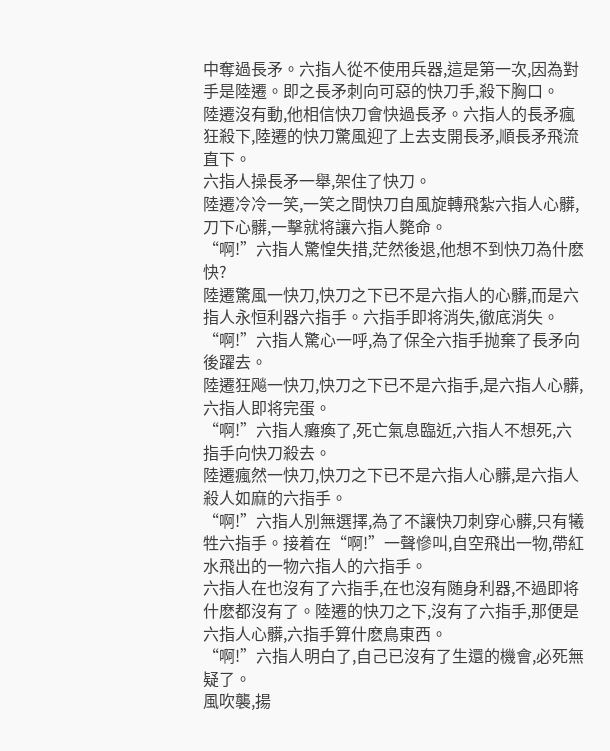中奪過長矛。六指人從不使用兵器,這是第一次,因為對手是陸遷。即之長矛刺向可惡的快刀手,殺下胸口。
陸遷沒有動,他相信快刀會快過長矛。六指人的長矛瘋狂殺下,陸遷的快刀驚風迎了上去支開長矛,順長矛飛流直下。
六指人操長矛一舉,架住了快刀。
陸遷冷冷一笑,一笑之間快刀自風旋轉飛紮六指人心髒,刀下心髒,一擊就将讓六指人斃命。
“啊!”六指人驚惶失措,茫然後退,他想不到快刀為什麽快?
陸遷驚風一快刀,快刀之下已不是六指人的心髒,而是六指人永恒利器六指手。六指手即将消失,徹底消失。
“啊!”六指人驚心一呼,為了保全六指手抛棄了長矛向後躍去。
陸遷狂飚一快刀,快刀之下已不是六指手,是六指人心髒,六指人即将完蛋。
“啊!”六指人癱瘓了,死亡氣息臨近,六指人不想死,六指手向快刀殺去。
陸遷瘋然一快刀,快刀之下已不是六指人心髒,是六指人殺人如麻的六指手。
“啊!”六指人別無選擇,為了不讓快刀刺穿心髒,只有犧牲六指手。接着在“啊!”一聲慘叫,自空飛出一物,帶紅水飛出的一物六指人的六指手。
六指人在也沒有了六指手,在也沒有随身利器,不過即将什麽都沒有了。陸遷的快刀之下,沒有了六指手,那便是六指人心髒,六指手算什麽鳥東西。
“啊!”六指人明白了,自己已沒有了生還的機會,必死無疑了。
風吹襲,揚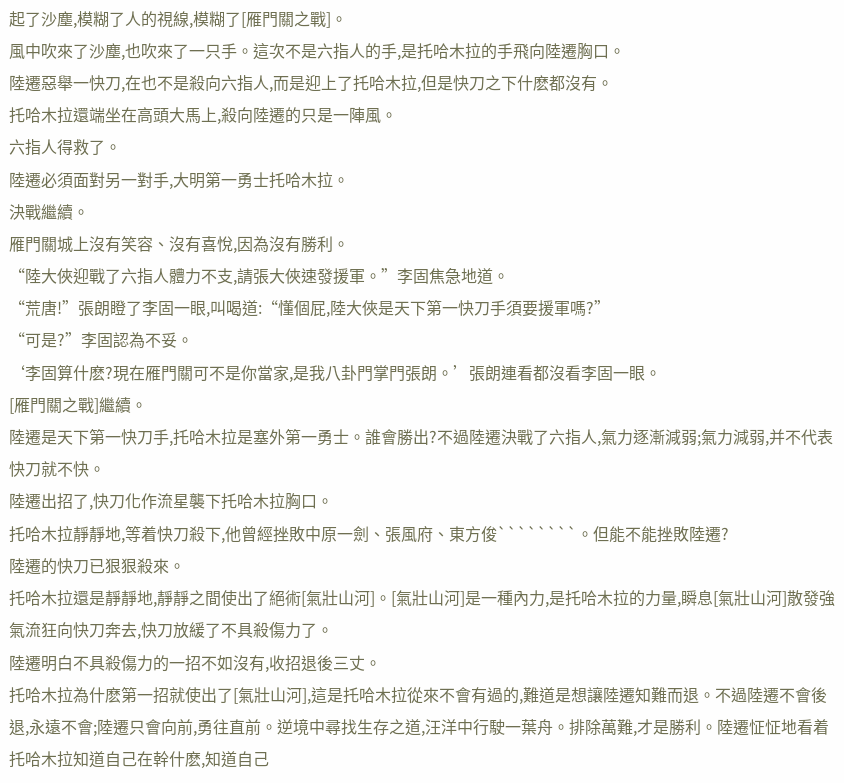起了沙塵,模糊了人的視線,模糊了[雁門關之戰]。
風中吹來了沙塵,也吹來了一只手。這次不是六指人的手,是托哈木拉的手飛向陸遷胸口。
陸遷惡舉一快刀,在也不是殺向六指人,而是迎上了托哈木拉,但是快刀之下什麽都沒有。
托哈木拉還端坐在高頭大馬上,殺向陸遷的只是一陣風。
六指人得救了。
陸遷必須面對另一對手,大明第一勇士托哈木拉。
決戰繼續。
雁門關城上沒有笑容、沒有喜悅,因為沒有勝利。
“陸大俠迎戰了六指人體力不支,請張大俠速發援軍。”李固焦急地道。
“荒唐!”張朗瞪了李固一眼,叫喝道:“懂個屁,陸大俠是天下第一快刀手須要援軍嗎?”
“可是?”李固認為不妥。
‘李固算什麽?現在雁門關可不是你當家,是我八卦門掌門張朗。’張朗連看都沒看李固一眼。
[雁門關之戰]繼續。
陸遷是天下第一快刀手,托哈木拉是塞外第一勇士。誰會勝出?不過陸遷決戰了六指人,氣力逐漸減弱;氣力減弱,并不代表快刀就不快。
陸遷出招了,快刀化作流星襲下托哈木拉胸口。
托哈木拉靜靜地,等着快刀殺下,他曾經挫敗中原一劍、張風府、東方俊````````。但能不能挫敗陸遷?
陸遷的快刀已狠狠殺來。
托哈木拉還是靜靜地,靜靜之間使出了絕術[氣壯山河]。[氣壯山河]是一種內力,是托哈木拉的力量,瞬息[氣壯山河]散發強氣流狂向快刀奔去,快刀放緩了不具殺傷力了。
陸遷明白不具殺傷力的一招不如沒有,收招退後三丈。
托哈木拉為什麽第一招就使出了[氣壯山河],這是托哈木拉從來不會有過的,難道是想讓陸遷知難而退。不過陸遷不會後退,永遠不會;陸遷只會向前,勇往直前。逆境中尋找生存之道,汪洋中行駛一葉舟。排除萬難,才是勝利。陸遷怔怔地看着托哈木拉知道自己在幹什麽,知道自己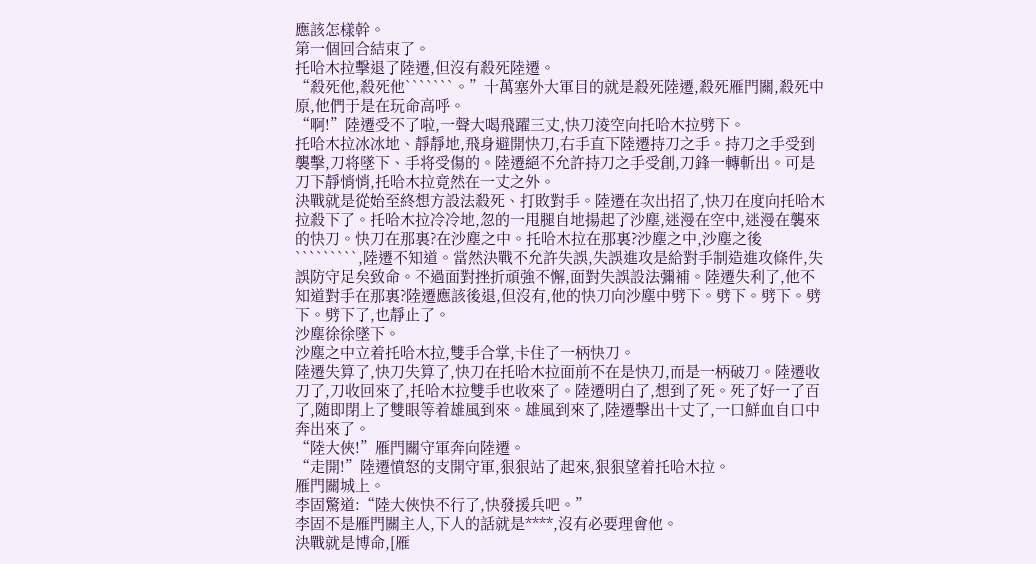應該怎樣幹。
第一個回合結束了。
托哈木拉擊退了陸遷,但沒有殺死陸遷。
“殺死他,殺死他```````。”十萬塞外大軍目的就是殺死陸遷,殺死雁門關,殺死中原,他們于是在玩命高呼。
“啊!”陸遷受不了啦,一聲大喝飛躍三丈,快刀淩空向托哈木拉劈下。
托哈木拉冰冰地、靜靜地,飛身避開快刀,右手直下陸遷持刀之手。持刀之手受到襲擊,刀将墜下、手将受傷的。陸遷絕不允許持刀之手受創,刀鋒一轉斬出。可是刀下靜悄悄,托哈木拉竟然在一丈之外。
決戰就是從始至終想方設法殺死、打敗對手。陸遷在次出招了,快刀在度向托哈木拉殺下了。托哈木拉冷冷地,忽的一甩腿自地揚起了沙塵,迷漫在空中,迷漫在襲來的快刀。快刀在那裏?在沙塵之中。托哈木拉在那裏?沙塵之中,沙塵之後`````````,陸遷不知道。當然決戰不允許失誤,失誤進攻是給對手制造進攻條件,失誤防守足矣致命。不過面對挫折頑強不懈,面對失誤設法彌補。陸遷失利了,他不知道對手在那裏?陸遷應該後退,但沒有,他的快刀向沙塵中劈下。劈下。劈下。劈下。劈下了,也靜止了。
沙塵徐徐墜下。
沙塵之中立着托哈木拉,雙手合掌,卡住了一柄快刀。
陸遷失算了,快刀失算了,快刀在托哈木拉面前不在是快刀,而是一柄破刀。陸遷收刀了,刀收回來了,托哈木拉雙手也收來了。陸遷明白了,想到了死。死了好一了百了,随即閉上了雙眼等着雄風到來。雄風到來了,陸遷擊出十丈了,一口鮮血自口中奔出來了。
“陸大俠!”雁門關守軍奔向陸遷。
“走開!”陸遷憤怒的支開守軍,狠狠站了起來,狠狠望着托哈木拉。
雁門關城上。
李固驚道:“陸大俠快不行了,快發援兵吧。”
李固不是雁門關主人,下人的話就是****,沒有必要理會他。
決戰就是博命,[雁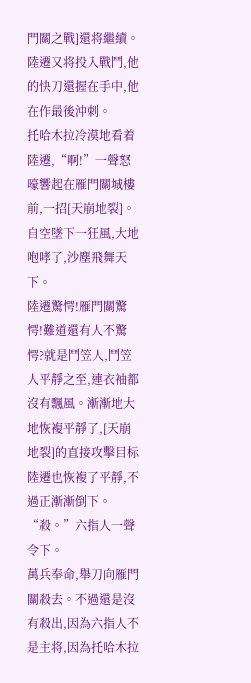門關之戰]還将繼續。
陸遷又将投入戰鬥,他的快刀還握在手中,他在作最後沖刺。
托哈木拉冷漠地看着陸遷,“啊!”一聲怒嚎響起在雁門關城樓前,一招[天崩地裂]。自空墜下一狂風,大地咆哮了,沙塵飛舞天下。
陸遷驚愕!雁門關驚愕!難道還有人不驚愕?就是鬥笠人,鬥笠人平靜之至,連衣袖都沒有飄風。漸漸地大地恢複平靜了,[天崩地裂]的直接攻擊目标陸遷也恢複了平靜,不過正漸漸倒下。
“殺。”六指人一聲令下。
萬兵奉命,舉刀向雁門關殺去。不過還是沒有殺出,因為六指人不是主将,因為托哈木拉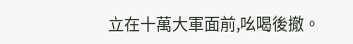立在十萬大軍面前,吆喝後撤。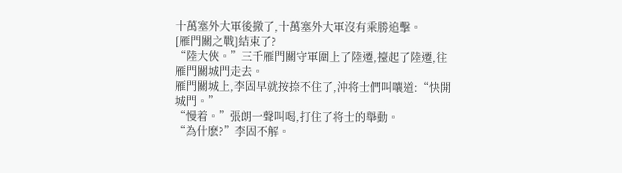十萬塞外大軍後撤了,十萬塞外大軍沒有乘勝追擊。
[雁門關之戰]結束了?
“陸大俠。”三千雁門關守軍圍上了陸遷,擡起了陸遷,往雁門關城門走去。
雁門關城上,李固早就按捺不住了,沖将士們叫嚷道:“快開城門。”
“慢着。”張朗一聲叫喝,打住了将士的舉動。
“為什麽?”李固不解。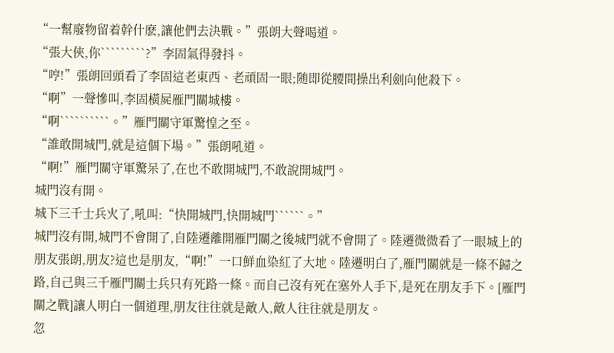“一幫廢物留着幹什麽,讓他們去決戰。”張朗大聲喝道。
“張大俠,你`````````?”李固氣得發抖。
“哼!”張朗回頭看了李固這老東西、老頑固一眼;随即從腰間操出利劍向他殺下。
“啊”一聲慘叫,李固橫屍雁門關城樓。
“啊``````````。”雁門關守軍驚惶之至。
“誰敢開城門,就是這個下場。”張朗吼道。
“啊!”雁門關守軍驚呆了,在也不敢開城門,不敢說開城門。
城門沒有開。
城下三千士兵火了,吼叫:“快開城門,快開城門``````。”
城門沒有開,城門不會開了,自陸遷離開雁門關之後城門就不會開了。陸遷微微看了一眼城上的朋友張朗,朋友?這也是朋友,“啊!”一口鮮血染紅了大地。陸遷明白了,雁門關就是一條不歸之路,自己與三千雁門關士兵只有死路一條。而自己沒有死在塞外人手下,是死在朋友手下。[雁門關之戰]讓人明白一個道理,朋友往往就是敵人,敵人往往就是朋友。
忽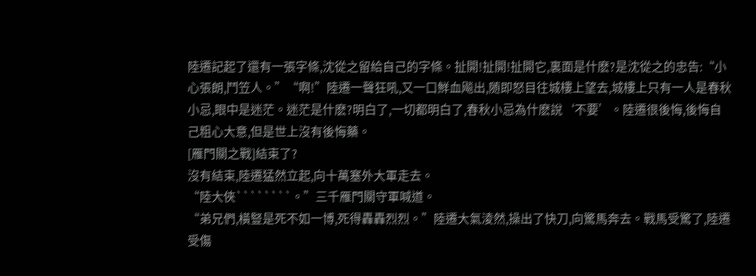陸遷記起了還有一張字條,沈從之留給自己的字條。扯開!扯開!扯開它,裏面是什麽?是沈從之的忠告:“小心張朗,鬥笠人。”“啊!”陸遷一聲狂吼,又一口鮮血飚出,随即怒目往城樓上望去,城樓上只有一人是春秋小忌,眼中是迷茫。迷茫是什麽?明白了,一切都明白了,春秋小忌為什麽說‘不要’。陸遷很後悔,後悔自己粗心大意,但是世上沒有後悔藥。
[雁門關之戰]結束了?
沒有結束,陸遷猛然立起,向十萬塞外大軍走去。
“陸大俠````````。”三千雁門關守軍喊道。
“弟兄們,橫豎是死不如一博,死得轟轟烈烈。”陸遷大氣淩然,操出了快刀,向驚馬奔去。戰馬受驚了,陸遷受傷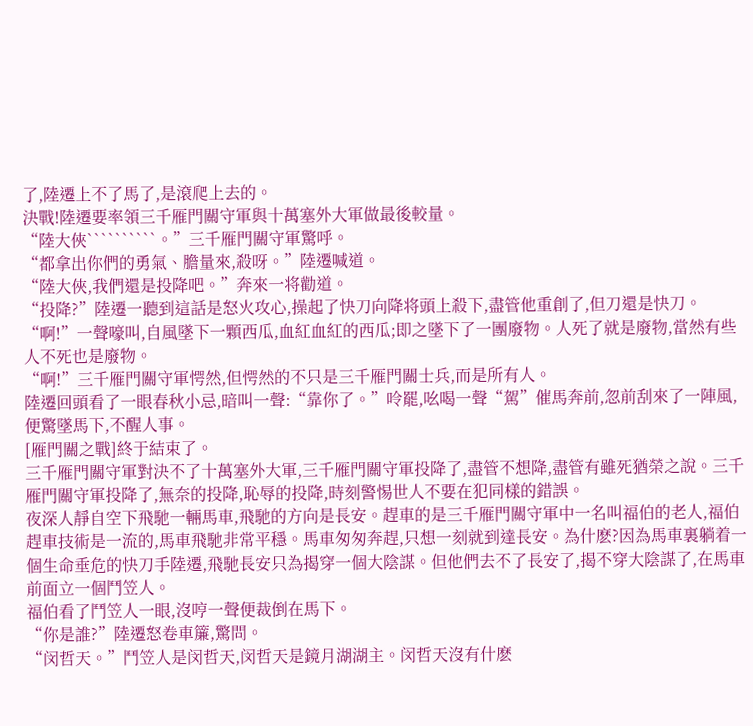了,陸遷上不了馬了,是滾爬上去的。
決戰!陸遷要率領三千雁門關守軍與十萬塞外大軍做最後較量。
“陸大俠``````````。”三千雁門關守軍驚呼。
“都拿出你們的勇氣、膽量來,殺呀。”陸遷喊道。
“陸大俠,我們還是投降吧。”奔來一将勸道。
“投降?”陸遷一聽到這話是怒火攻心,操起了快刀向降将頭上殺下,盡管他重創了,但刀還是快刀。
“啊!”一聲嚎叫,自風墜下一顆西瓜,血紅血紅的西瓜;即之墜下了一團廢物。人死了就是廢物,當然有些人不死也是廢物。
“啊!”三千雁門關守軍愕然,但愕然的不只是三千雁門關士兵,而是所有人。
陸遷回頭看了一眼春秋小忌,暗叫一聲:“靠你了。”呤罷,吆喝一聲“駕”催馬奔前,忽前刮來了一陣風,便驚墜馬下,不醒人事。
[雁門關之戰]終于結束了。
三千雁門關守軍對決不了十萬塞外大軍,三千雁門關守軍投降了,盡管不想降,盡管有雖死猶榮之說。三千雁門關守軍投降了,無奈的投降,恥辱的投降,時刻警惕世人不要在犯同樣的錯誤。
夜深人靜自空下飛馳一輛馬車,飛馳的方向是長安。趕車的是三千雁門關守軍中一名叫福伯的老人,福伯趕車技術是一流的,馬車飛馳非常平穩。馬車匆匆奔趕,只想一刻就到達長安。為什麽?因為馬車裏躺着一個生命垂危的快刀手陸遷,飛馳長安只為揭穿一個大陰謀。但他們去不了長安了,揭不穿大陰謀了,在馬車前面立一個鬥笠人。
福伯看了鬥笠人一眼,沒哼一聲便裁倒在馬下。
“你是誰?”陸遷怒卷車簾,驚問。
“闵哲天。”鬥笠人是闵哲天,闵哲天是鏡月湖湖主。闵哲天沒有什麽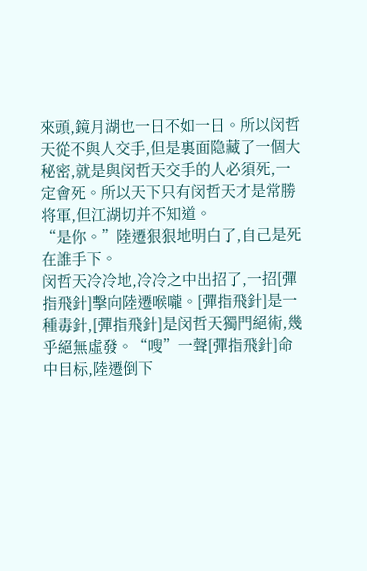來頭,鏡月湖也一日不如一日。所以闵哲天從不與人交手,但是裏面隐藏了一個大秘密,就是與闵哲天交手的人必須死,一定會死。所以天下只有闵哲天才是常勝将軍,但江湖切并不知道。
“是你。”陸遷狠狠地明白了,自己是死在誰手下。
闵哲天冷冷地,冷冷之中出招了,一招[彈指飛針]擊向陸遷喉嚨。[彈指飛針]是一種毒針,[彈指飛針]是闵哲天獨門絕術,幾乎絕無虛發。“嗖”一聲[彈指飛針]命中目标,陸遷倒下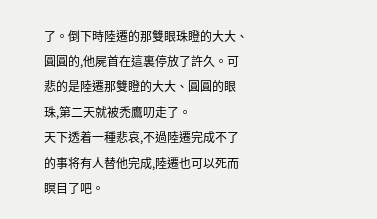了。倒下時陸遷的那雙眼珠瞪的大大、圓圓的,他屍首在這裏停放了許久。可悲的是陸遷那雙瞪的大大、圓圓的眼珠,第二天就被禿鷹叨走了。
天下透着一種悲哀,不過陸遷完成不了的事将有人替他完成,陸遷也可以死而瞑目了吧。